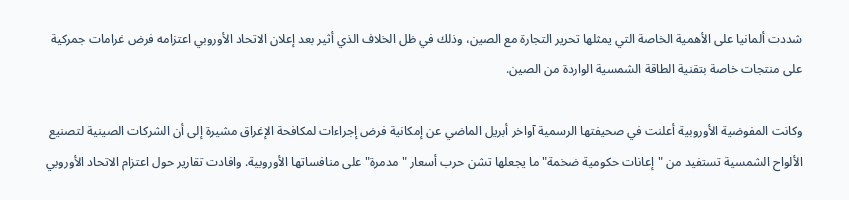شددت ألمانيا على الأهمية الخاصة التي يمثلها تحرير التجارة مع الصين، وذلك في ظل الخلاف الذي أثير بعد إعلان الاتحاد الأوروبي اعتزامه فرض غرامات جمركية على منتجات خاصة بتقنية الطاقة الشمسية الواردة من الصين.

وكانت المفوضية الأوروبية أعلنت في صحيفتها الرسمية آواخر أبريل الماضي عن إمكانية فرض إجراءات لمكافحة الإغراق مشيرة إلى أن الشركات الصينية لتصنيع الألواح الشمسية تستفيد من "إعانات حكومية ضخمة" ما يجعلها تشن حرب أسعار "مدمرة" على منافساتها الأوروبية. وافادت تقارير حول اعتزام الاتحاد الأوروبي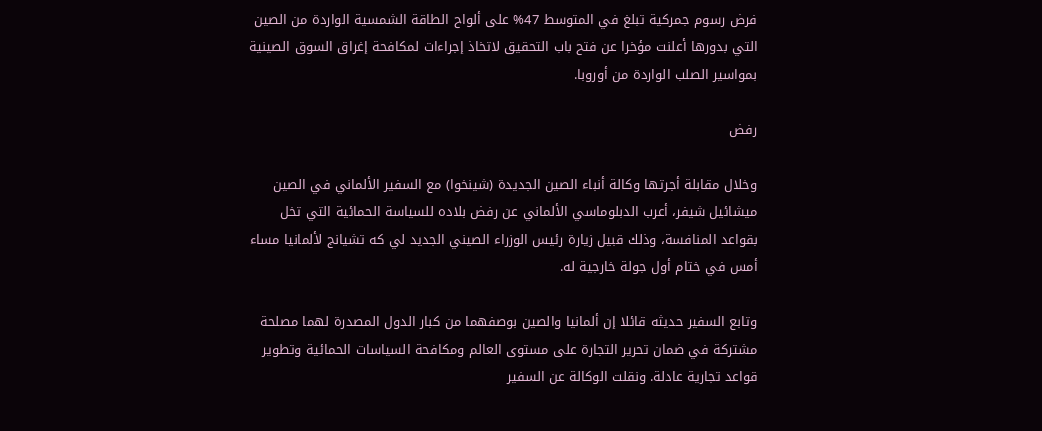فرض رسوم جمركية تبلغ في المتوسط 47% على ألواح الطاقة الشمسية الواردة من الصين التي بدورها أعلنت مؤخرا عن فتح باب التحقيق لاتخاذ إجراءات لمكافحة إغراق السوق الصينية بمواسير الصلب الواردة من أوروبا.

رفض

وخلال مقابلة أجرتها وكالة أنباء الصين الجديدة (شينخوا) مع السفير الألماني في الصين ميشائيل شيفر، أعرب الدبلوماسي الألماني عن رفض بلاده للسياسة الحمائية التي تخل بقواعد المنافسة، وذلك قبيل زيارة رئيس الوزراء الصيني الجديد لي كه تشيانج لألمانيا مساء أمس في ختام أول جولة خارجية له.

وتابع السفير حديثه قائلا إن ألمانيا والصين بوصفهما من كبار الدول المصدرة لهما مصلحة مشتركة في ضمان تحرير التجارة على مستوى العالم ومكافحة السياسات الحمائية وتطوير قواعد تجارية عادلة. ونقلت الوكالة عن السفير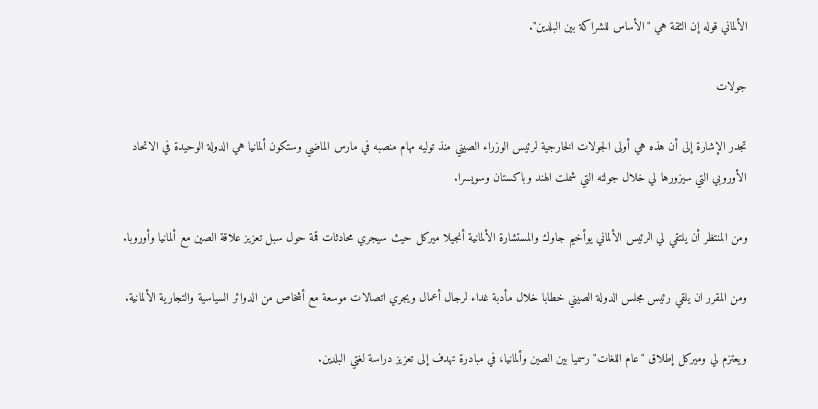الألماني قوله إن الثقة هي "الأساس للشراكة بين البلدين".

جولات

تجدر الإشارة إلى أن هذه هي أولى الجولات الخارجية لرئيس الوزراء الصيني منذ توليه مهام منصبه في مارس الماضي وستكون ألمانيا هي الدولة الوحيدة في الاتحاد الأوروبي التي سيزورها لي خلال جولته التي شملت الهند وباكستان وسويسرا.

ومن المنتظر أن يلتقي لي الرئيس الألماني يوأخيم جاوك والمستشارة الألمانية أنجيلا ميركل حيث سيجري محادثات قمة حول سبل تعزيز علاقة الصين مع ألمانيا وأوروبا.

ومن المقرر ان يلقي رئيس مجلس الدولة الصيني خطابا خلال مأدبة غداء لرجال أعمال ويجري اتصالات موسعة مع أشخاص من الدوائر السياسية والتجارية الألمانية.

ويعتزم لي وميركل إطلاق "عام اللغات" رسميا بين الصين وألمانيا، في مبادرة تهدف إلى تعزيز دراسة لغتي البلدين.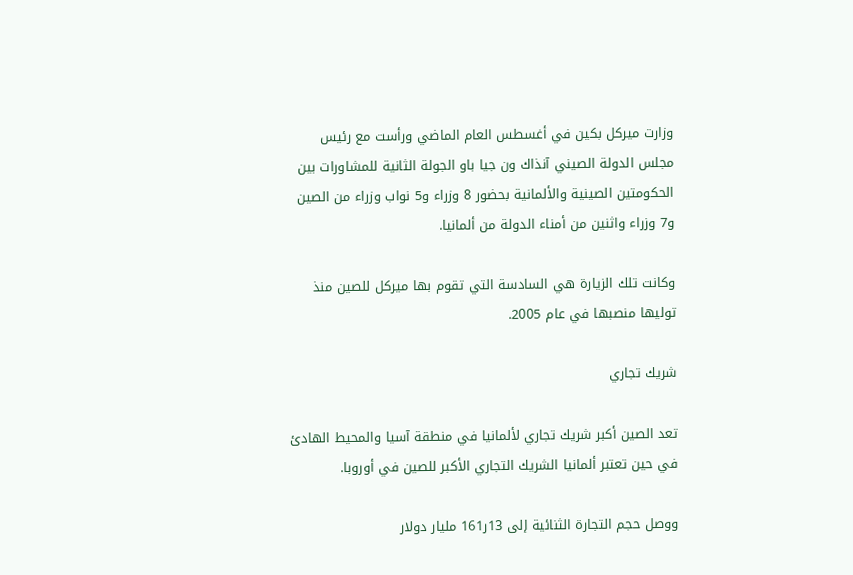وزارت ميركل بكين في أغسطس العام الماضي ورأست مع رئيس مجلس الدولة الصيني آنذاك ون جيا باو الجولة الثانية للمشاورات بين الحكومتين الصينية والألمانية بحضور 8 وزراء و5 نواب وزراء من الصين و7 وزراء واثنين من أمناء الدولة من ألمانيا.

وكانت تلك الزيارة هي السادسة التي تقوم بها ميركل للصين منذ توليها منصبها في عام 2005.

شريك تجاري

تعد الصين أكبر شريك تجاري لألمانيا في منطقة آسيا والمحيط الهادئ في حين تعتبر ألمانيا الشريك التجاري الأكبر للصين في أوروبا.

ووصل حجم التجارة الثنائية إلى 13ر161 مليار دولار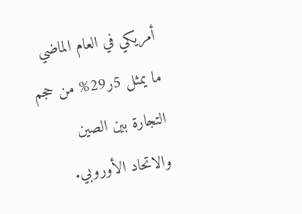أمريكي في العام الماضي ما يمثل 5ر29% من حجم التجارة بين الصين والاتحاد الأوروبي.